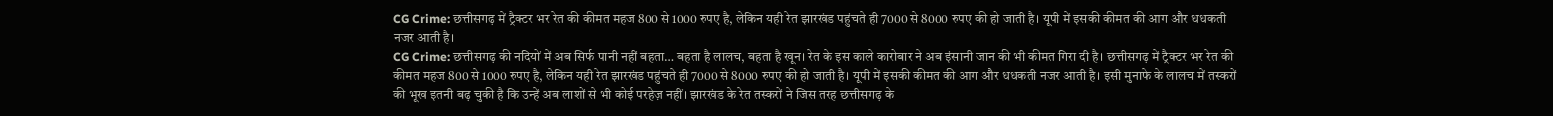CG Crime: छत्तीसगढ़ में ट्रैक्टर भर रेत की कीमत महज 800 से 1000 रुपए है, लेकिन यही रेत झारखंड पहुंचते ही 7000 से 8000 रुपए की हो जाती है। यूपी में इसकी कीमत की आग और धधकती नजर आती है।
CG Crime: छत्तीसगढ़ की नदियों में अब सिर्फ पानी नहीं बहता… बहता है लालच, बहता है खून। रेत के इस काले कारोबार ने अब इंसानी जान की भी कीमत गिरा दी है। छत्तीसगढ़ में ट्रैक्टर भर रेत की कीमत महज 800 से 1000 रुपए है, लेकिन यही रेत झारखंड पहुंचते ही 7000 से 8000 रुपए की हो जाती है। यूपी में इसकी कीमत की आग और धधकती नजर आती है। इसी मुनाफे के लालच में तस्करों की भूख इतनी बढ़ चुकी है कि उन्हें अब लाशों से भी कोई परहेज़ नहीं। झारखंड के रेत तस्करों ने जिस तरह छत्तीसगढ़ के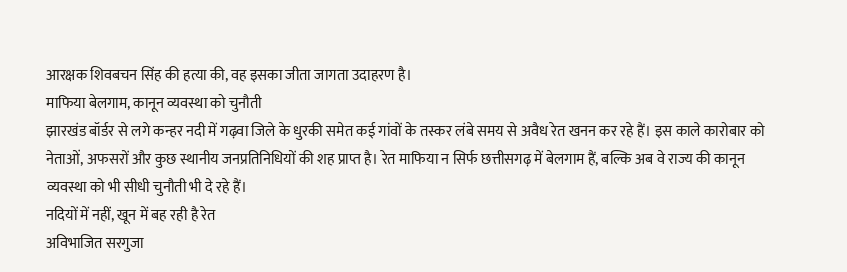आरक्षक शिवबचन सिंह की हत्या की, वह इसका जीता जागता उदाहरण है।
माफिया बेलगाम, कानून व्यवस्था को चुनौती
झारखंड बॉर्डर से लगे कन्हर नदी में गढ़वा जिले के धुरकी समेत कई गांवों के तस्कर लंबे समय से अवैध रेत खनन कर रहे हैं। इस काले कारोबार को नेताओं, अफसरों और कुछ स्थानीय जनप्रतिनिधियों की शह प्राप्त है। रेत माफिया न सिर्फ छत्तीसगढ़ में बेलगाम हैं, बल्कि अब वे राज्य की कानून व्यवस्था को भी सीधी चुनौती भी दे रहे हैं।
नदियों में नहीं, खून में बह रही है रेत
अविभाजित सरगुजा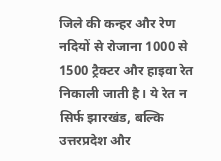जिले की कन्हर और रेण नदियों से रोजाना 1000 से 1500 ट्रैक्टर और हाइवा रेत निकाली जाती है। ये रेत न सिर्फ झारखंड, बल्कि उत्तरप्रदेश और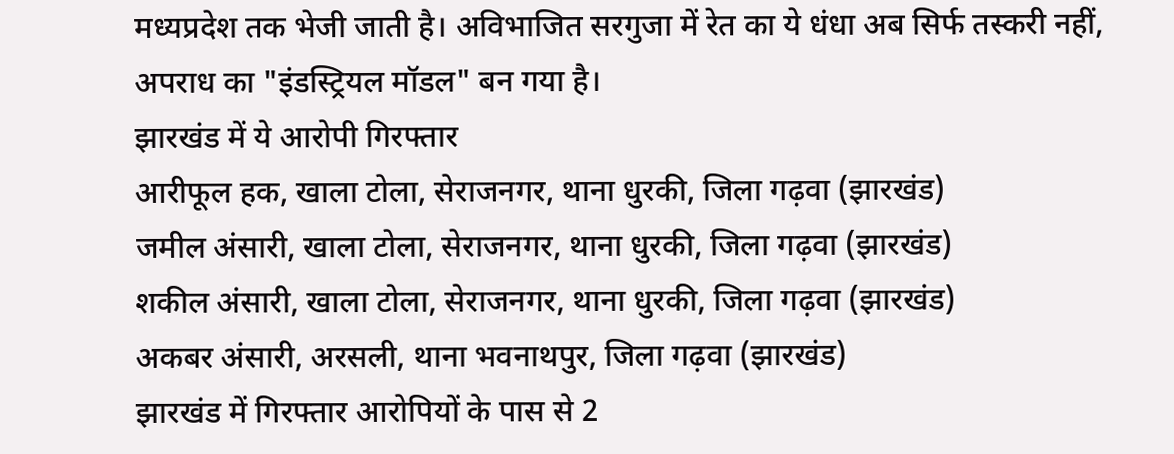मध्यप्रदेश तक भेजी जाती है। अविभाजित सरगुजा में रेत का ये धंधा अब सिर्फ तस्करी नहीं, अपराध का "इंडस्ट्रियल मॉडल" बन गया है।
झारखंड में ये आरोपी गिरफ्तार
आरीफूल हक, खाला टोला, सेराजनगर, थाना धुरकी, जिला गढ़वा (झारखंड)
जमील अंसारी, खाला टोला, सेराजनगर, थाना धुरकी, जिला गढ़वा (झारखंड)
शकील अंसारी, खाला टोला, सेराजनगर, थाना धुरकी, जिला गढ़वा (झारखंड)
अकबर अंसारी, अरसली, थाना भवनाथपुर, जिला गढ़वा (झारखंड)
झारखंड में गिरफ्तार आरोपियों के पास से 2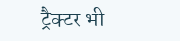ट्रैक्टर भी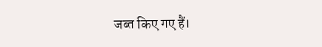जब्त किए गए हैं।